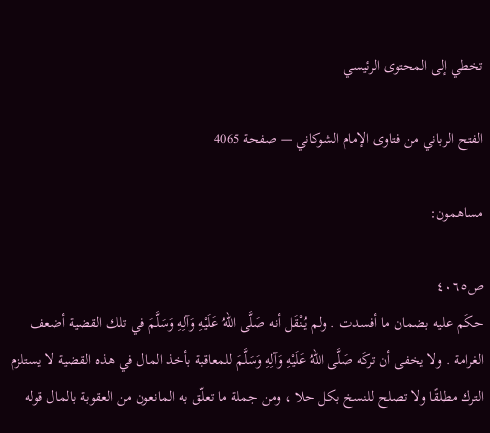تخطي إلى المحتوى الرئيسي

الفتح الرباني من فتاوى الإمام الشوكاني — صفحة 4065

مساهمون:

ص٤٠٦٥
حكَم عليه بضمان ما أفسدت . ولم يُنْقَل أنه صَلَّى اللهُ عَلَيْهِ وَآلِهِ وَسَلَّمَ في تلك القضية أضعف الغرامة . ولا يخفى أن تركَه صَلَّى اللهُ عَلَيْهِ وَآلِهِ وَسَلَّمَ للمعاقبة بأخذ المال في هذه القضية لا يستلزم الترك مطلقًا ولا تصلح للنسخ بكل حلا ، ومن جملة ما تعلّق به المانعون من العقوبة بالمال قوله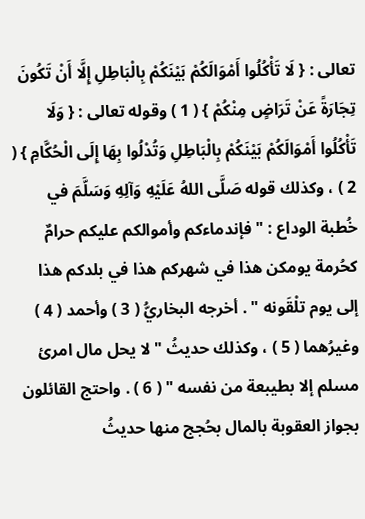تعالى : { لَا تَأْكُلُوا أَمْوَالَكُمْ بَيْنَكُمْ بِالْبَاطِلِ إِلَّا أَنْ تَكُونَ تِجَارَةً عَنْ تَرَاضٍ مِنْكُمْ } ( 1 ) وقوله تعالى : { وَلَا تَأْكُلُوا أَمْوَالَكُمْ بَيْنَكُمْ بِالْبَاطِلِ وَتُدْلُوا بِهَا إِلَى الْحُكَّامِ } ( 2 ) ، وكذلك قوله صَلَّى اللهُ عَلَيْهِ وَآلِهِ وَسَلَّمَ في خُطبة الوداع : " فإندماءكم وأموالكم عليكم حرامٌ كحُرمة يومكن هذا في شهركم هذا في بلدكم هذا إلى يوم تلْقَونه " . أخرجه البخاريُّ ( 3 ) وأحمد ( 4 ) وغيرُهما ( 5 ) ، وكذلك حديثُ " لا يحل مال امرئ مسلم إلا بطيبعة من نفسه " ( 6 ) . واحتج القائلون بجواز العقوبة بالمال بحُجج منها حديثُ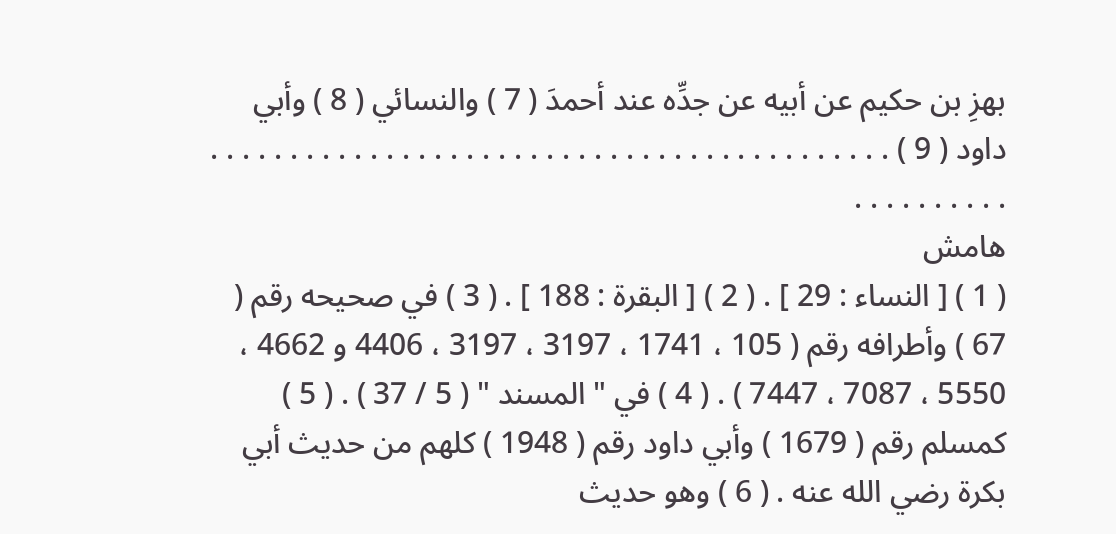بهزِ بن حكيم عن أبيه عن جدِّه عند أحمدَ ( 7 ) والنسائي ( 8 ) وأبي داود ( 9 ) . . . . . . . . . . . . . . . . . . . . . . . . . . . . . . . . . . . . . . . . . . . . . . . . . . . . .
هامش
( 1 ) [ النساء : 29 ] . ( 2 ) [ البقرة : 188 ] . ( 3 ) في صحيحه رقم ( 67 ) وأطرافه رقم ( 105 ، 1741 ، 3197 ، 3197 ، 4406 و 4662 ، 5550 ، 7087 ، 7447 ) . ( 4 ) في " المسند " ( 5 / 37 ) . ( 5 ) كمسلم رقم ( 1679 ) وأبي داود رقم ( 1948 ) كلهم من حديث أبي بكرة رضي الله عنه . ( 6 ) وهو حديث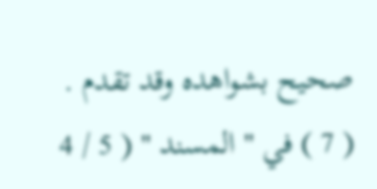صحيح بشواهده وقد تقدم . ( 7 ) في " المسند " ( 5 / 4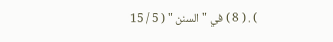) . ( 8 ) في " السنن " ( 5 / 15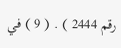رقم 2444 ) . ( 9 ) في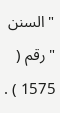" السنن " رقم ( 1575 ) .